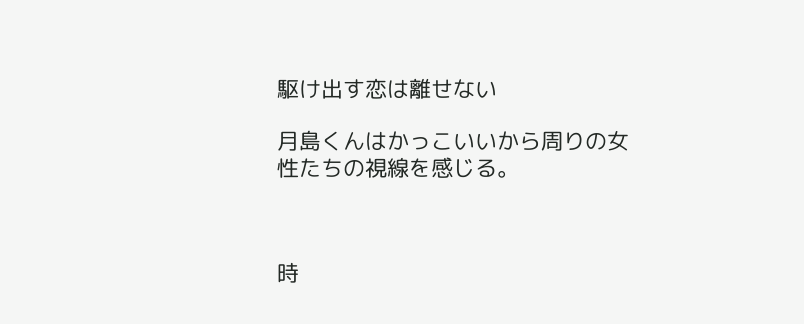駆け出す恋は離せない

月島くんはかっこいいから周りの女性たちの視線を感じる。



時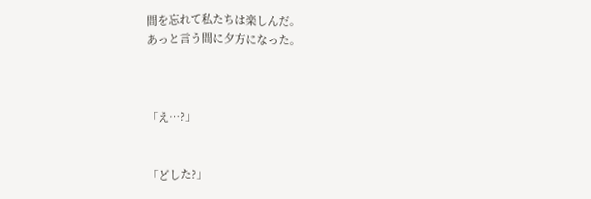間を忘れて私たちは楽しんだ。
あっと言う間に夕方になった。



「え…?」


「どした?」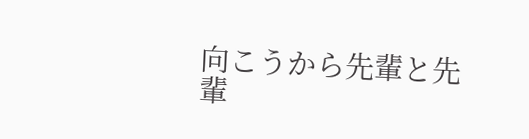向こうから先輩と先輩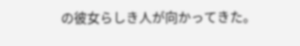の彼女らしき人が向かってきた。